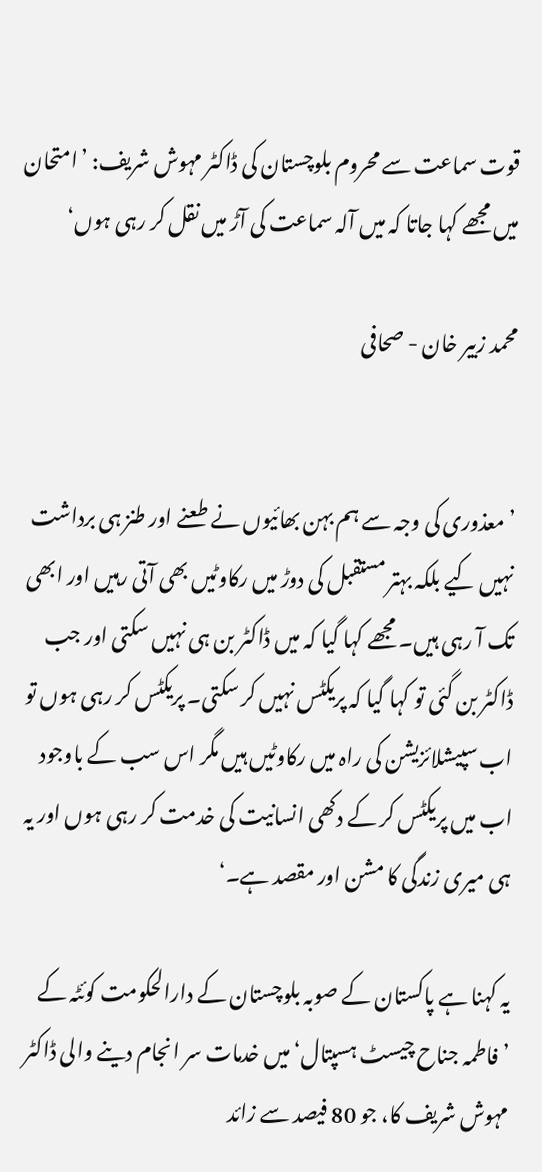قوت سماعت سے محروم بلوچستان کی ڈاکٹر مہوش شریف: ’امتحان میں مجھے کہا جاتا کہ میں آلہ سماعت کی آڑ میں نقل کر رہی ہوں‘

محمد زبیر خان - صحافی


’معذوری کی وجہ سے ہم بہن بھائیوں نے طعنے اور طنز ہی برداشت نہیں کیے بلکہ بہتر مستقبل کی دوڑ میں رکاوٹیں بھی آتی رہیں اور ابھی تک آ رہی ہیں۔ مجھے کہا گیا کہ میں ڈاکٹر بن ہی نہیں سکتی اور جب ڈاکٹر بن گئی تو کہا گیا کہ پریکٹس نہیں کر سکتی۔ پریکٹس کر رہی ہوں تو اب سپیشلائزیشن کی راہ میں رکاوٹیں ہیں مگر اس سب کے باوجود اب میں پریکٹس کر کے دکھی انسانیت کی خدمت کر رہی ہوں اور یہ ہی میری زندگی کا مشن اور مقصد ہے۔‘

یہ کہنا ہے پاکستان کے صوبہ بلوچستان کے دارالحکومت کوئٹہ کے ’فاطمہ جناح چیسٹ ہسپتال‘ میں خدمات سر انجام دینے والی ڈاکٹر مہوش شریف کا، جو 80 فیصد سے زائد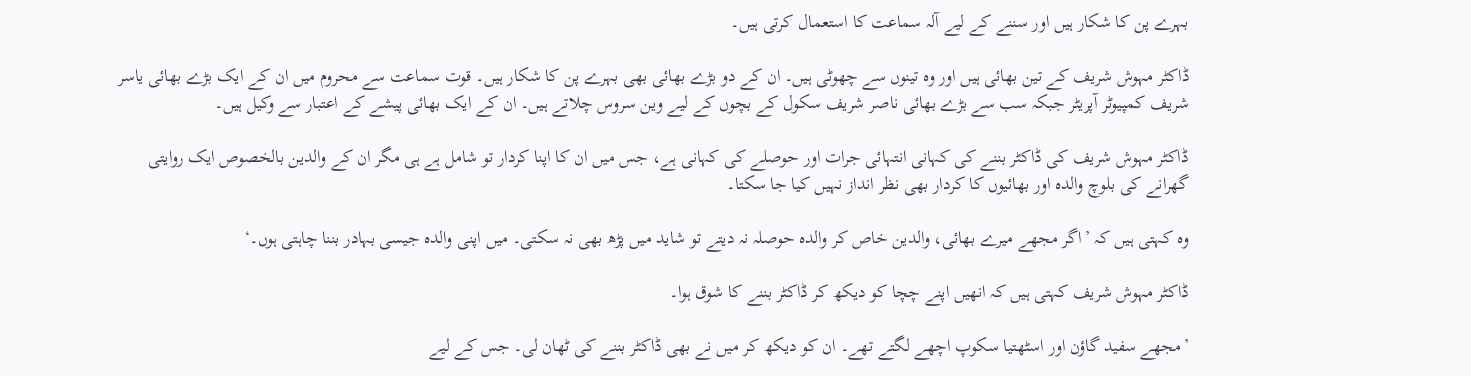بہرے پن کا شکار ہیں اور سننے کے لیے آلہ سماعت کا استعمال کرتی ہیں۔

ڈاکٹر مہوش شریف کے تین بھائی ہیں اور وہ تینوں سے چھوٹی ہیں۔ ان کے دو بڑے بھائی بھی بہرے پن کا شکار ہیں۔ قوت سماعت سے محروم میں ان کے ایک بڑے بھائی یاسر شریف کمپیوٹر آپریٹر جبکہ سب سے بڑے بھائی ناصر شریف سکول کے بچوں کے لیے وین سروس چلاتے ہیں۔ ان کے ایک بھائی پیشے کے اعتبار سے وکیل ہیں۔

ڈاکٹر مہوش شریف کی ڈاکٹر بننے کی کہانی انتہائی جرات اور حوصلے کی کہانی ہے، جس میں ان کا اپنا کردار تو شامل ہے ہی مگر ان کے والدین بالخصوص ایک روایتی گھرانے کی بلوچ والدہ اور بھائیوں کا کردار بھی نظر انداز نہیں کیا جا سکتا۔

وہ کہتی ہیں کہ ’اگر مجھے میرے بھائی، والدین خاص کر والدہ حوصلہ نہ دیتے تو شاید میں پڑھ بھی نہ سکتی۔ میں اپنی والدہ جیسی بہادر بننا چاہتی ہوں۔‘

ڈاکٹر مہوش شریف کہتی ہیں کہ انھیں اپنے چچا کو دیکھ کر ڈاکٹر بننے کا شوق ہوا۔

’مجھے سفید گاؤن اور اسٹھتیا سکوپ اچھے لگتے تھے۔ ان کو دیکھ کر میں نے بھی ڈاکٹر بننے کی ٹھان لی۔ جس کے لیے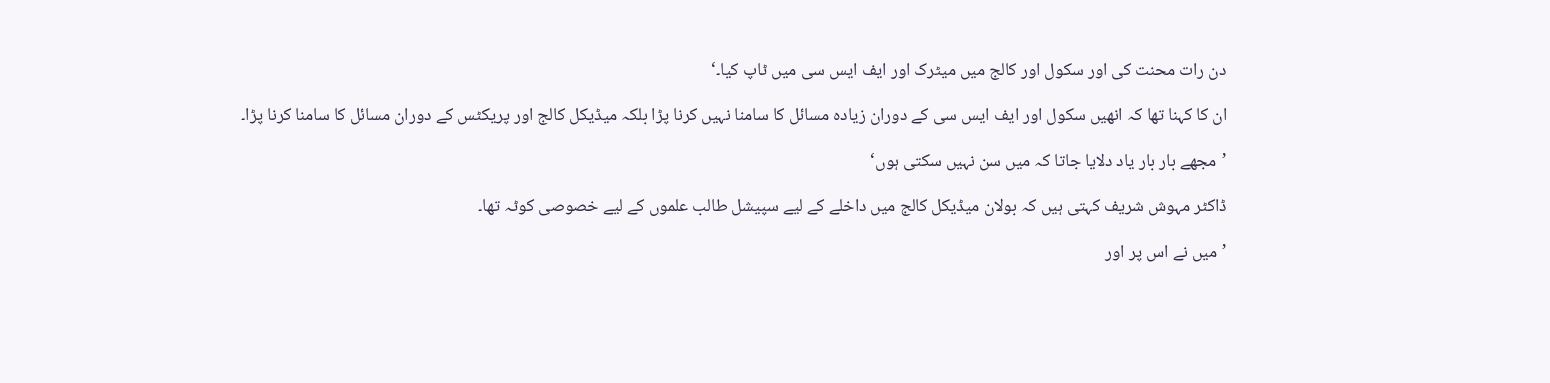دن رات محنت کی اور سکول اور کالج میں میٹرک اور ایف ایس سی میں ٹاپ کیا۔‘

ان کا کہنا تھا کہ انھیں سکول اور ایف ایس سی کے دوران زیادہ مسائل کا سامنا نہیں کرنا پڑا بلکہ میڈیکل کالج اور پریکٹس کے دوران مسائل کا سامنا کرنا پڑا۔

’مجھے بار بار یاد دلایا جاتا کہ میں سن نہیں سکتی ہوں‘

ڈاکٹر مہوش شریف کہتی ہیں کہ بولان میڈیکل کالج میں داخلے کے لیے سپیشل طالب علموں کے لیے خصوصی کوٹہ تھا۔

’میں نے اس پر اور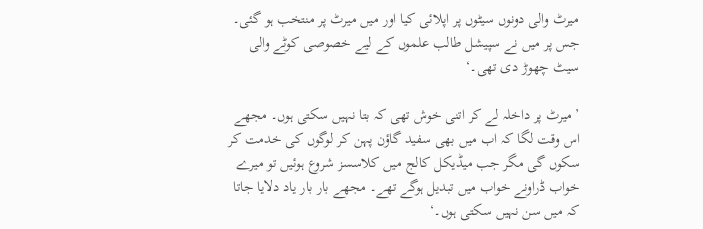میرٹ والی دونوں سیٹوں پر اپلائی کیا اور میں میرٹ پر منتخب ہو گئی۔ جس پر میں نے سپیشل طالب علموں کے لیے خصوصی کوٹے والی سیٹ چھوڑ دی تھی۔‘

’میرٹ پر داخلہ لے کر اتنی خوش تھی کہ بتا نہیں سکتی ہوں۔ مجھے اس وقت لگا کہ اب میں بھی سفید گاؤن پہن کر لوگوں کی خدمت کر سکوں گی مگر جب میڈیکل کالج میں کلاسسز شروع ہوئیں تو میرے خواب ڈراونے خواب میں تبدیل ہوگے تھے۔ مجھے بار بار یاد دلایا جاتا کہ میں سن نہیں سکتی ہوں۔‘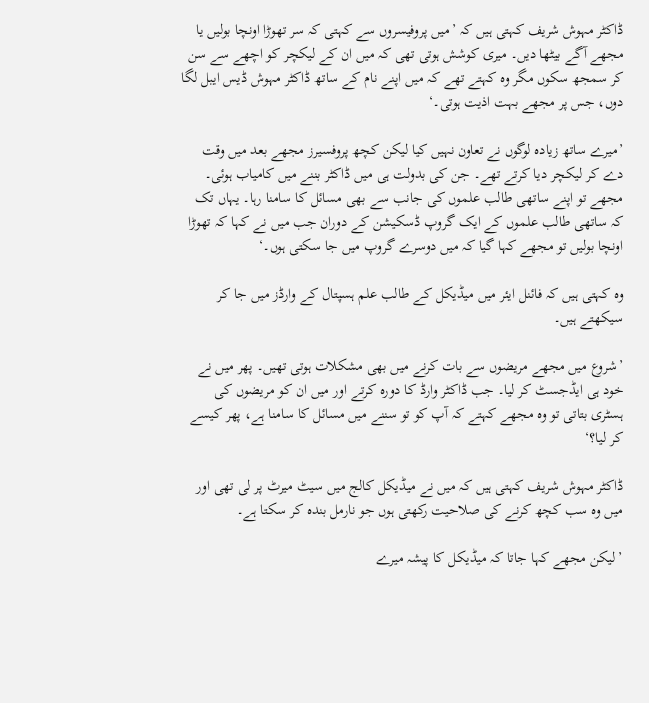ڈاکٹر مہوش شریف کہتی ہیں کہ ’میں پروفیسروں سے کہتی کہ سر تھوڑا اونچا بولیں یا مجھے آگے بیٹھا دیں۔ میری کوشش ہوتی تھی کہ میں ان کے لیکچر کو اچھے سے سن کر سمجھ سکوں مگر وہ کہتے تھے کہ میں اپنے نام کے ساتھ ڈاکٹر مہوش ڈیس ایبل لگا دوں، جس پر مجھے بہت اذیت ہوتی۔‘

’میرے ساتھ زیادہ لوگوں نے تعاون نہیں کیا لیکن کچھ پروفسیرز مجھے بعد میں وقت دے کر لیکچر دیا کرتے تھے۔ جن کی بدولت ہی میں ڈاکٹر بننے میں کامیاب ہوئی۔ مجھے تو اپنے ساتھی طالب علموں کی جانب سے بھی مسائل کا سامنا رہا۔ یہاں تک کہ ساتھی طالب علموں کے ایک گروپ ڈسکیشن کے دوران جب میں نے کہا کہ تھوڑا اونچا بولیں تو مجھے کہا گیا کہ میں دوسرے گروپ میں جا سکتی ہوں۔‘

وہ کہتی ہیں کہ فائنل ایئر میں میڈیکل کے طالب علم ہسپتال کے وارڈز میں جا کر سیکھتے ہیں۔

’شروع میں مجھے مریضوں سے بات کرنے میں بھی مشکلات ہوتی تھیں۔ پھر میں نے خود ہی ایڈجسٹ کر لیا۔ جب ڈاکٹر وارڈ کا دورہ کرتے اور میں ان کو مریضوں کی ہسٹری بتاتی تو وہ مجھے کہتے کہ آپ کو تو سننے میں مسائل کا سامنا ہے، پھر کیسے کر لیا؟‘

ڈاکٹر مہوش شریف کہتی ہیں کہ میں نے میڈیکل کالج میں سیٹ میرٹ پر لی تھی اور میں وہ سب کچھ کرنے کی صلاحیت رکھتی ہوں جو نارمل بندہ کر سکتا ہے۔

’لیکن مجھے کہا جاتا کہ میڈیکل کا پیشہ میرے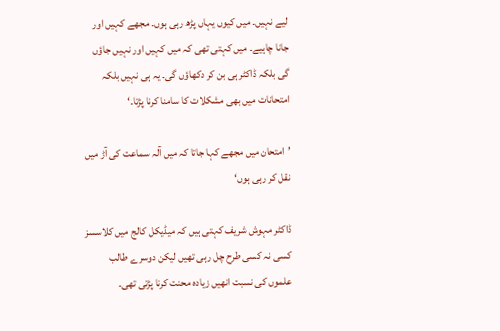لیے نہیں۔ میں کیوں یہاں پڑھ رہی ہوں۔ مجھے کہیں اور جانا چاہیے۔ میں کہتی تھی کہ میں کہیں اور نہیں جاؤں گی بلکہ ڈاکٹر ہی بن کر دکھاؤں گی۔ یہ ہی نہیں بلکہ امتحانات میں بھی مشکلات کا سامنا کرنا پڑتا۔‘

’امتحان میں مجھے کہا جاتا کہ میں آلہ سماعت کی آڑ میں نقل کر رہی ہوں‘

ڈاکٹر مہوش شریف کہتی ہیں کہ میڈیکل کالج میں کلاسسز کسی نہ کسی طرح چل رہی تھیں لیکن دوسرے طالب علموں کی نسبت انھیں زیادہ محنت کرنا پڑتی تھی۔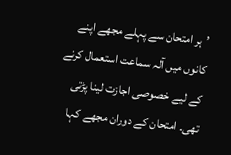’ہر امتحان سے پہلے مجھے اپنے کانوں میں آلہ سماعت استعمال کرنے کے لیے خصوصی اجازت لینا پڑتی تھی۔ امتحان کے دوران مجھے کہا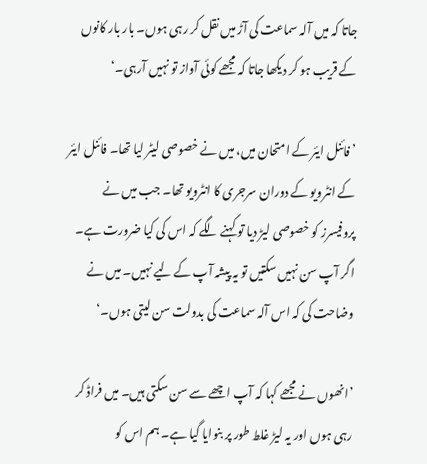جاتا کہ میں آلہ سماعت کی آڑ میں نقل کر رہی ہوں۔ بار بار کانوں کے قریب ہو کر دیکھا جاتا کہ مجھے کوئی آواز تو نہیں آرہی۔‘

’فائنل ایئر کے امتحان میں، میں نے خصوصی لیٹر لیا تھا۔ فائنل ایئر کے انٹرویو کے دوران سرجری کا انٹرویو تھا۔ جب میں نے پروفیسرز کو خصوصی لیڑ دیا تو کہنے لگے کہ اس کی کیا ضرورت ہے۔ اگر آپ سن نہیں سکتیں تو یہ پیشہ آپ کے لیے نہیں۔ میں نے وضاحت کی کہ اس آلہ سماعت کی بدولت سن لیتی ہوں۔‘

’انھوں نے مجھے کہا کہ آپ اچھے سے سن سکتی ہیں۔ میں فراڈ کر رہی ہوں اور یہ لیڑ غلط طور پر بنوایا گیا ہے۔ ہم اس کو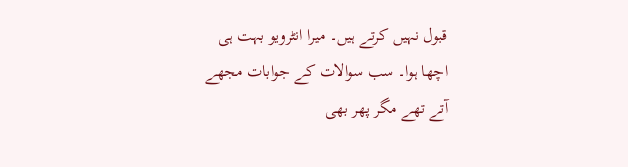قبول نہیں کرتے ہیں۔ میرا انٹرویو بہت ہی اچھا ہوا۔ سب سوالات کے جوابات مجھے آتے تھے مگر پھر بھی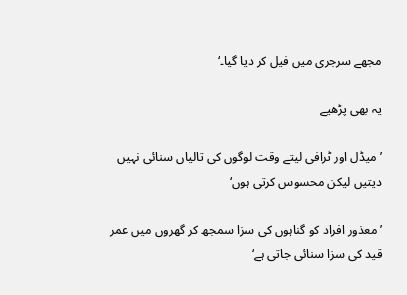مجھے سرجری میں فیل کر دیا گیا۔‘

یہ بھی پڑھیے

’میڈل اور ٹرافی لیتے وقت لوگوں کی تالیاں سنائی نہیں دیتیں لیکن محسوس کرتی ہوں‘

’معذور افراد کو گناہوں کی سزا سمجھ کر گھروں میں عمر قید کی سزا سنائی جاتی ہے‘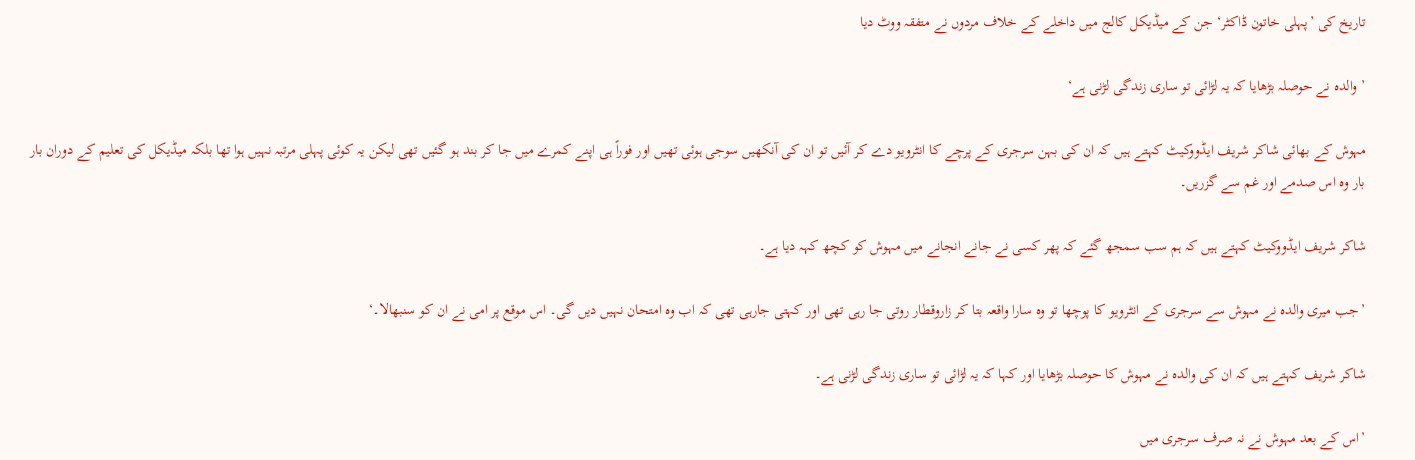تاریخ کی ’پہلی خاتون ڈاکٹر‘ جن کے میڈیکل کالج میں داخلے کے خلاف مردوں نے متفقہ ووٹ دیا

’والدہ نے حوصلہ بڑھایا کہ یہ لڑائی تو ساری زندگی لڑنی ہے‘

مہوش کے بھائی شاکر شریف ایڈووکیٹ کہتے ہیں کہ ان کی بہن سرجری کے پرچے کا انٹرویو دے کر آئیں تو ان کی آنکھیں سوجی ہوئی تھیں اور فوراً ہی اپنے کمرے میں جا کر بند ہو گئیں تھی لیکن یہ کوئی پہلی مرتبہ نہیں ہوا تھا بلکہ میڈیکل کی تعلیم کے دوران بار بار وہ اس صدمے اور غم سے گزریں۔

شاکر شریف ایڈووکیٹ کہتے ہیں کہ ہم سب سمجھ گئے کہ پھر کسی نے جانے انجانے میں مہوش کو کچھ کہہ دیا ہے۔

’جب میری والدہ نے مہوش سے سرجری کے انٹرویو کا پوچھا تو وہ سارا واقعہ بتا کر زاروقطار روتی جا رہی تھی اور کہتی جارہی تھی کہ اب وہ امتحان نہیں دیں گی۔ اس موقع پر امی نے ان کو سنبھالا۔‘

شاکر شریف کہتے ہیں کہ ان کی والدہ نے مہوش کا حوصلہ بڑھایا اور کہا کہ یہ لڑائی تو ساری زندگی لڑنی ہے۔

’اس کے بعد مہوش نے نہ صرف سرجری میں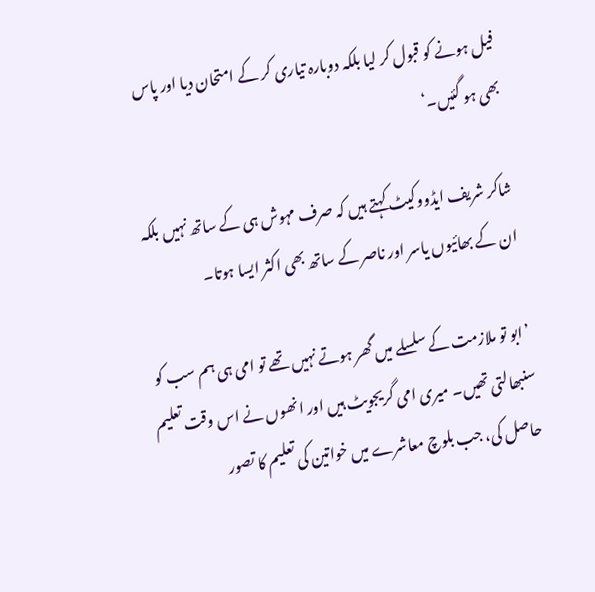فیل ہونے کو قبول کر لیا بلکہ دوبارہ تیاری کر کے امتحان دیا اور پاس بھی ہو گئیں۔‘

شاکر شریف ایڈووکیٹ کہتے ہیں کہ صرف مہوش ہی کے ساتھ نہیں بلکہ ان کے بھائیوں یاسر اور ناصر کے ساتھ بھی اکثر ایسا ہوتا۔

’ابو تو ملازمت کے سلسلے میں گھر ہوتے نہیں تھے تو امی ہی ہم سب کو سنبھالتی تھیں۔ میری امی گریجویٹ ہیں اور انھوں نے اس وقت تعلیم حاصل کی، جب بلوچ معاشرے میں خواتین کی تعلیم کا تصور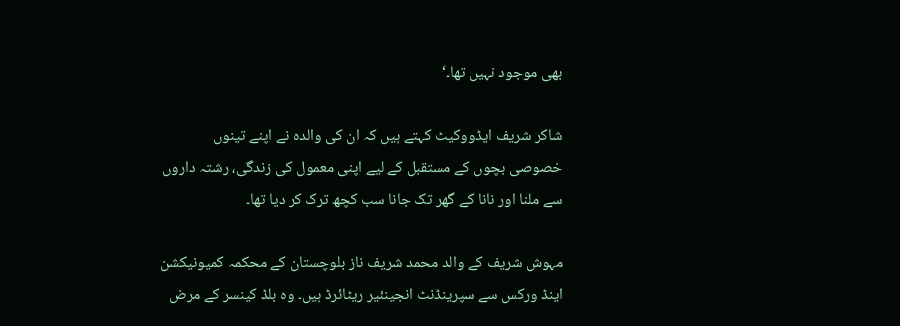بھی موجود نہیں تھا۔‘

شاکر شریف ایڈووکیٹ کہتے ہیں کہ ان کی والدہ نے اپنے تینوں خصوصی بچوں کے مستقبل کے لیے اپنی معمول کی زندگی، رشتہ داروں سے ملنا اور نانا کے گھر تک جانا سب کچھ ترک کر دیا تھا۔

مہوش شریف کے والد محمد شریف ناز بلوچستان کے محکمہ کمیونیکشن اینڈ ورکس سے سپرینڈنٹ انجینئیر ریٹائرڈ ہیں۔ وہ بلڈ کینسر کے مرض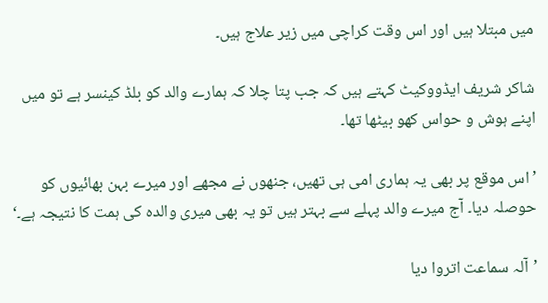میں مبتلا ہیں اور اس وقت کراچی میں زیر علاج ہیں۔

شاکر شریف ایڈووکیٹ کہتے ہیں کہ جب پتا چلا کہ ہمارے والد کو بلڈ کینسر ہے تو میں اپنے ہوش و حواس کھو بیٹھا تھا۔

’اس موقع پر بھی یہ ہماری امی ہی تھیں، جنھوں نے مجھے اور میرے بہن بھائیوں کو حوصلہ دیا۔ آج میرے والد پہلے سے بہتر ہیں تو یہ بھی میری والدہ کی ہمت کا نتیجہ ہے۔‘

’آلہ سماعت اتروا دیا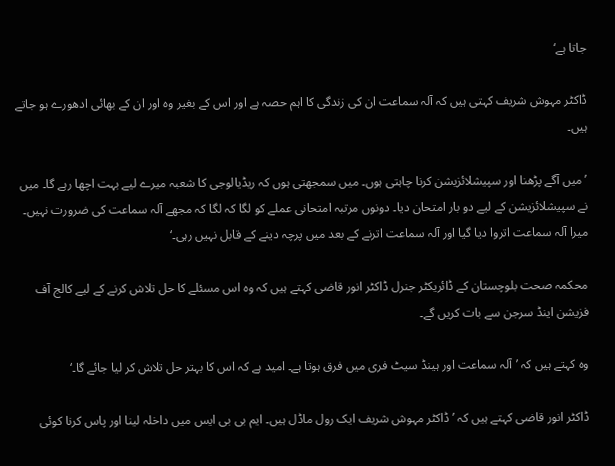جاتا ہے‘

ڈاکٹر مہوش شریف کہتی ہیں کہ آلہ سماعت ان کی زندگی کا اہم حصہ ہے اور اس کے بغیر وہ اور ان کے بھائی ادھورے ہو جاتے ہیں۔

’میں آگے پڑھنا اور سپیشلائزیشن کرنا چاہتی ہوں۔ میں سمجھتی ہوں کہ ریڈیالوجی کا شعبہ میرے لیے بہت اچھا رہے گا۔ میں نے سپیشلائزیشن کے لیے دو بار امتحان دیا۔ دونوں مرتبہ امتحانی عملے کو لگا کہ لگا کہ مجھے آلہ سماعت کی ضرورت نہیں۔ میرا آلہ سماعت اتروا دیا گیا اور آلہ سماعت اترنے کے بعد میں پرچہ دینے کے قابل نہیں رہی۔‘

محکمہ صحت بلوچستان کے ڈائریکٹر جنرل ڈاکٹر انور قاضی کہتے ہیں کہ وہ اس مسئلے کا حل تلاش کرنے کے لیے کالج آف فزیشن اینڈ سرجن سے بات کریں گے۔

وہ کہتے ہیں کہ ’آلہ سماعت اور ہینڈ سیٹ فری میں فرق ہوتا ہے۔ امید ہے کہ اس کا بہتر حل تلاش کر لیا جائے گا۔‘

ڈاکٹر انور قاضی کہتے ہیں کہ ’ڈاکٹر مہوش شریف ایک رول ماڈل ہیں۔ ایم بی بی ایس میں داخلہ لینا اور پاس کرنا کوئی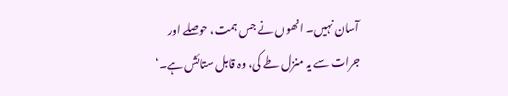آسان نہیں۔ انھوں نے جس ہمت، حوصلے اور جرات سے یہ منزل طے کی، وہ قابل ستائش ہے۔‘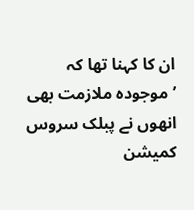ان کا کہنا تھا کہ ’موجودہ ملازمت بھی انھوں نے پبلک سروس کمیشن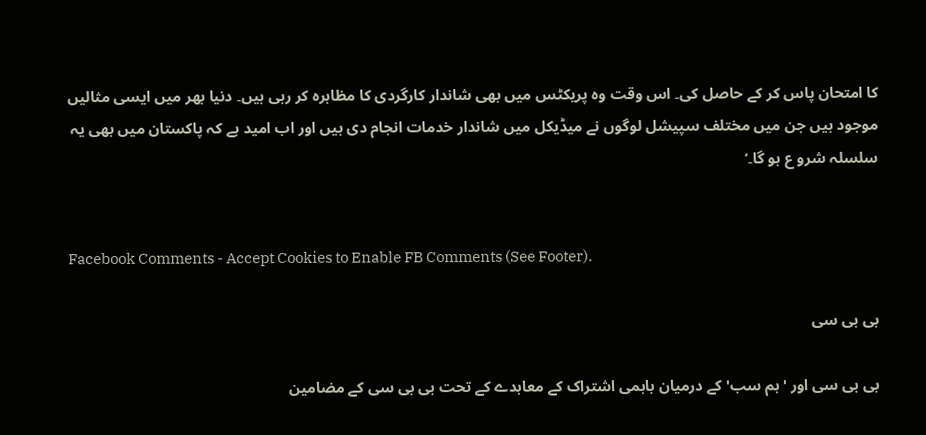کا امتحان پاس کر کے حاصل کی۔ اس وقت وہ پریکٹس میں بھی شاندار کارگردی کا مظاہرہ کر رہی ہیں۔ دنیا بھر میں ایسی مثالیں موجود ہیں جن میں مختلف سپیشل لوگوں نے میڈیکل میں شاندار خدمات انجام دی ہیں اور اب امید ہے کہ پاکستان میں بھی یہ سلسلہ شرو ع ہو گا۔‘


Facebook Comments - Accept Cookies to Enable FB Comments (See Footer).

بی بی سی

بی بی سی اور 'ہم سب' کے درمیان باہمی اشتراک کے معاہدے کے تحت بی بی سی کے مضامین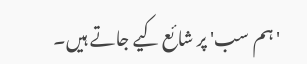'ہم سب' پر شائع کیے جاتے ہیں۔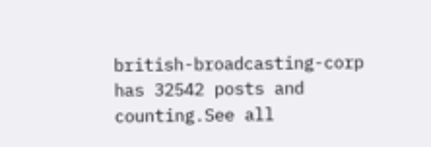british-broadcasting-corp has 32542 posts and counting.See all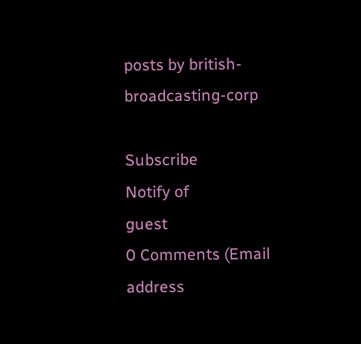posts by british-broadcasting-corp

Subscribe
Notify of
guest
0 Comments (Email address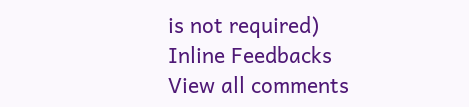is not required)
Inline Feedbacks
View all comments